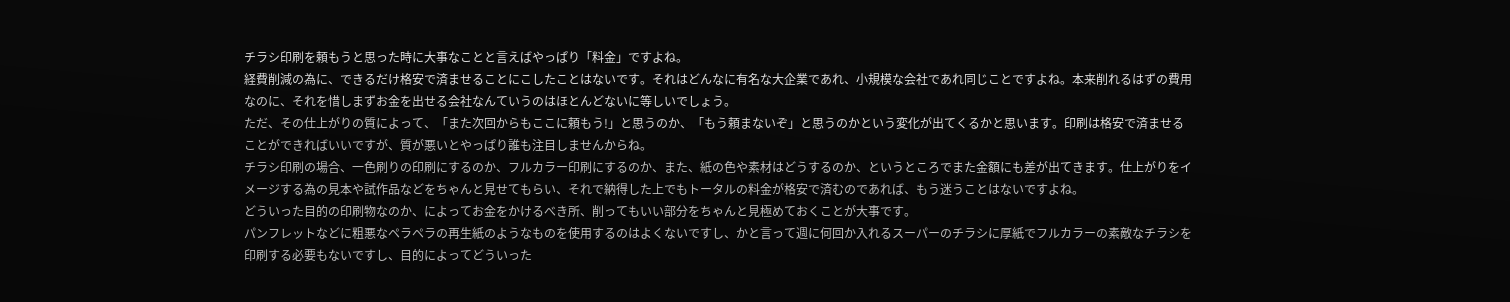チラシ印刷を頼もうと思った時に大事なことと言えばやっぱり「料金」ですよね。
経費削減の為に、できるだけ格安で済ませることにこしたことはないです。それはどんなに有名な大企業であれ、小規模な会社であれ同じことですよね。本来削れるはずの費用なのに、それを惜しまずお金を出せる会社なんていうのはほとんどないに等しいでしょう。
ただ、その仕上がりの質によって、「また次回からもここに頼もう!」と思うのか、「もう頼まないぞ」と思うのかという変化が出てくるかと思います。印刷は格安で済ませることができればいいですが、質が悪いとやっぱり誰も注目しませんからね。
チラシ印刷の場合、一色刷りの印刷にするのか、フルカラー印刷にするのか、また、紙の色や素材はどうするのか、というところでまた金額にも差が出てきます。仕上がりをイメージする為の見本や試作品などをちゃんと見せてもらい、それで納得した上でもトータルの料金が格安で済むのであれば、もう迷うことはないですよね。
どういった目的の印刷物なのか、によってお金をかけるべき所、削ってもいい部分をちゃんと見極めておくことが大事です。
パンフレットなどに粗悪なペラペラの再生紙のようなものを使用するのはよくないですし、かと言って週に何回か入れるスーパーのチラシに厚紙でフルカラーの素敵なチラシを印刷する必要もないですし、目的によってどういった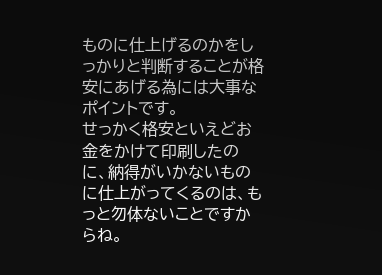ものに仕上げるのかをしっかりと判断することが格安にあげる為には大事なポイントです。
せっかく格安といえどお金をかけて印刷したのに、納得がいかないものに仕上がってくるのは、もっと勿体ないことですからね。